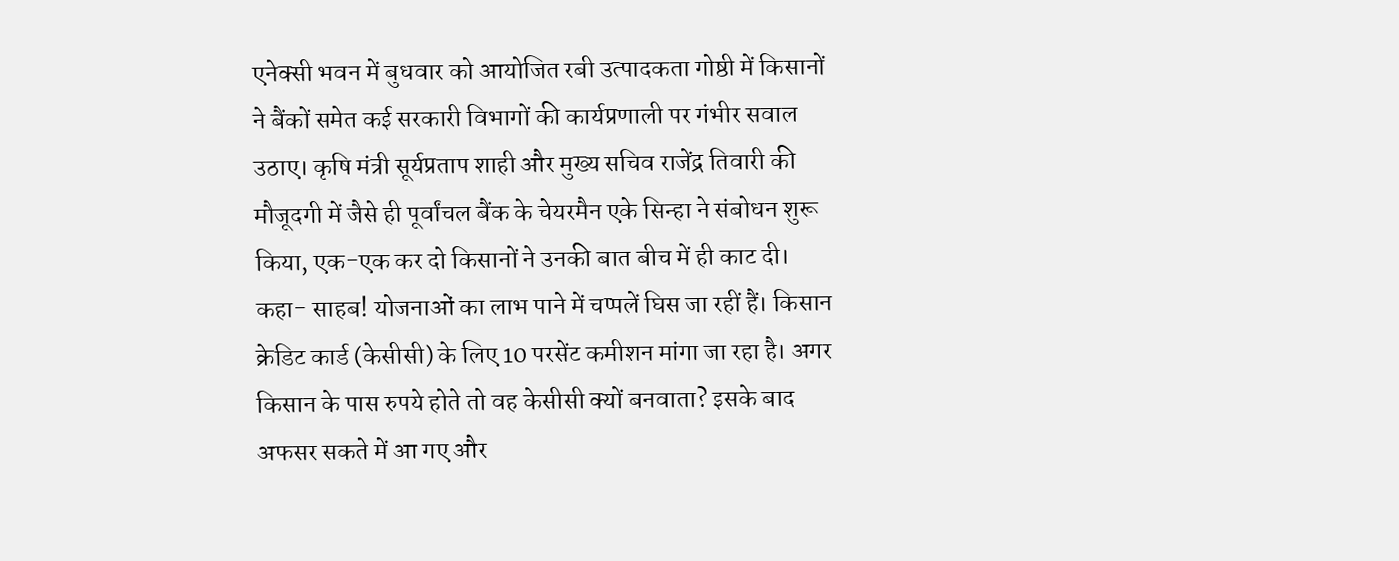एनेक्सी भवन में बुधवार को आयोजित रबी उत्पादकता गोष्ठी में किसानों ने बैंकों समेत कई सरकारी विभागों की कार्यप्रणाली पर गंभीर सवाल उठाए। कृषि मंत्री सूर्यप्रताप शाही और मुख्य सचिव राजेंद्र तिवारी की मौजूदगी में जैसे ही पूर्वांचल बैंक के चेयरमैन एके सिन्हा ने संबोधन शुरू किया, एक-एक कर दो किसानों ने उनकी बात बीच में ही काट दी।
कहा- साहब! योजनाओं का लाभ पाने में चप्पलें घिस जा रहीं हैं। किसान क्रेडिट कार्ड (केसीसी) के लिए 10 परसेंट कमीशन मांगा जा रहा है। अगर किसान के पास रुपये होते तो वह केसीसी क्यों बनवाता? इसके बाद अफसर सकते में आ गए और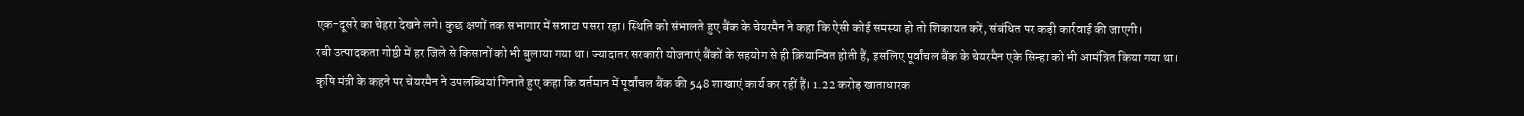एक-दूसरे का चेहरा देखने लगे। कुछ क्षणों तक सभागार में सन्नाटा पसरा रहा। स्थिति को संभालते हुए बैंक के चेयरमैन ने कहा कि ऐसी कोई समस्या हो तो शिकायत करें, संबंधित पर कड़ी कार्रवाई की जाएगी।
रबी उत्पादकता गोष्ठी में हर जिले से किसानों को भी बुलाया गया था। ज्यादातर सरकारी योजनाएं बैंकों के सहयोग से ही क्रियान्वित होती हैं, इसलिए पूर्वांचल बैंक के चेयरमैन एके सिन्हा को भी आमंत्रित किया गया था।
कृषि मंत्री के कहने पर चेयरमैन ने उपलब्धियां गिनाते हुए कहा कि वर्तमान में पूर्वांचल बैंक की 548 शाखाएं कार्य कर रहीं हैं। 1.22 करोड़ खाताधारक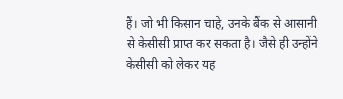हैं। जो भी किसान चाहे, उनके बैंक से आसानी से केसीसी प्राप्त कर सकता है। जैसे ही उन्होंने केसीसी को लेकर यह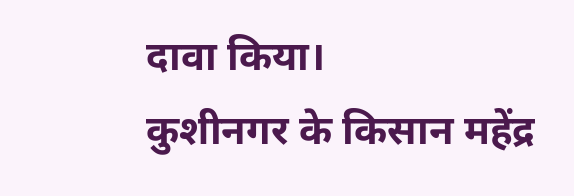दावा किया।
कुशीनगर के किसान महेंद्र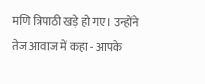मणि त्रिपाठी खड़े हो गए। उन्होंने तेज आवाज में कहा - आपके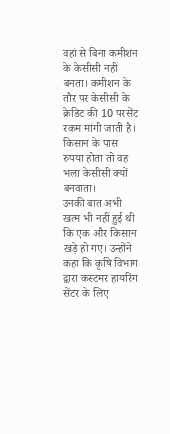वहां से बिना कमीशन के केसीसी नहीं बनता। कमीशन के तौर पर केसीसी के क्रेडिट की 10 परसेंट रकम मांगी जाती है। किसान के पास रुपया होता तो वह भला केसीसी क्यों बनवाता।
उनकी बात अभी खत्म भी नहीं हुई थी कि एक और किसान खड़े हो गए। उन्होंने कहा कि कृषि विभाग द्वारा कस्टमर हायरिंग सेंटर के लिए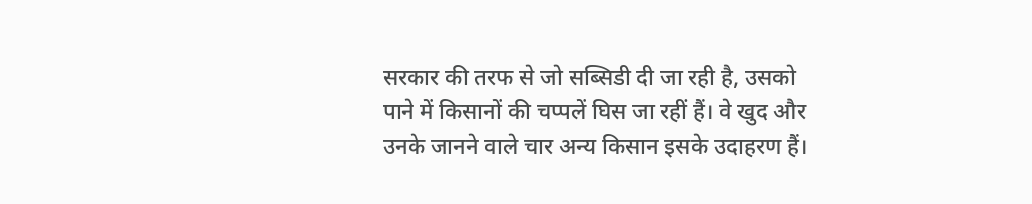सरकार की तरफ से जो सब्सिडी दी जा रही है, उसको पाने में किसानों की चप्पलें घिस जा रहीं हैं। वे खुद और उनके जानने वाले चार अन्य किसान इसके उदाहरण हैं।